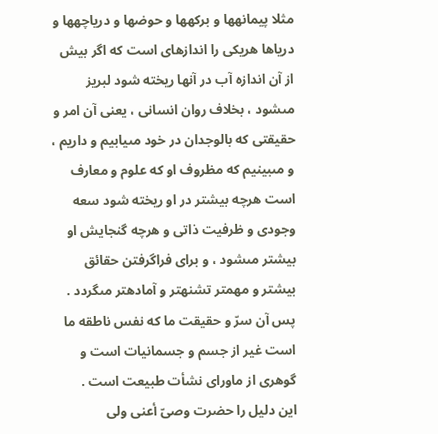مثلا پيمانهها و بركهها و حوضها و درياچهها و درياها هريكى را اندازهاى است كه اگر بيش از آن اندازه آب در آنها ريخته شود لبريز مىشود ، بخلاف روان انسانى ، يعنى آن امر و حقيقتى كه بالوجدان در خود مىيابيم و داريم ، و مىبينيم كه مظروف او كه علوم و معارف است هرچه بيشتر در او ريخته شود سعه وجودى و ظرفيت ذاتى و هرچه گنجايش او بيشتر مىشود ، و براى فراگرفتن حقائق بيشتر و مهمتر تشنهتر و آمادهتر مىگردد . پس آن سرّ و حقيقت ما كه نفس ناطقه ما است غير از جسم و جسمانيات است و گوهرى از ماوراى نشأت طبيعت است .
اين دليل را حضرت وصىّ أعنى ولى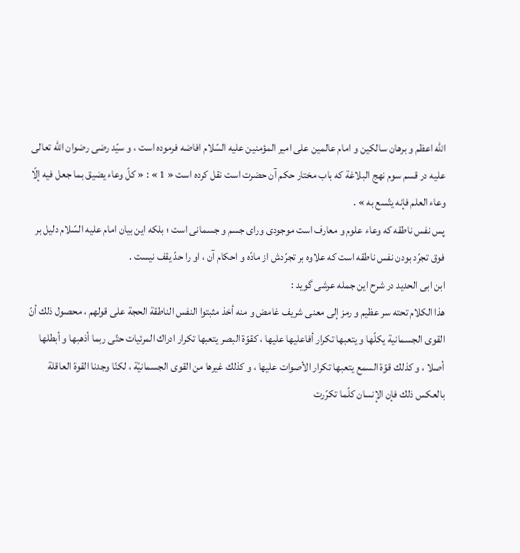اللّه اعظم و برهان سالكين و امام عالمين على امير المؤمنين عليه السّلام افاضه فرموده است ، و سيّد رضى رضوان اللّه تعالى عليه در قسم سوم نهج البلاغة كه باب مختار حكم آن حضرت است نقل كرده است « 1 » : « كلّ وعاء يضيق بما جعل فيه إلّا وعاء العلم فإنه يتّسع به » .
پس نفس ناطقه كه وعاء علوم و معارف است موجودى وراى جسم و جسمانى است ؛ بلكه اين بيان امام عليه السّلام دليل بر فوق تجرّد بودن نفس ناطقه است كه علاوه بر تجرّدش از مادّه و احكام آن ، او را حدّ يقف نيست .
ابن ابى الحديد در شرح اين جمله عرشى گويد :
هذا الكلام تحته سر عظيم و رمز إلى معنى شريف غامض و منه أخذ مثبتوا النفس الناطقة الحجة على قولهم ، محصول ذلك أنّ القوى الجسمانية يكلّها و يتعبها تكرار أفاعليها عليها ، كقوّة البصر يتعبها تكرار ادراك المرئيات حتّى ربما أذهبها و أبطلها أصلا ، و كذلك قوّة السمع يتعبها تكرار الأصوات عليها ، و كذلك غيرها من القوى الجسمانيّة ، لكنّا وجدنا القوة العاقلة بالعكس ذلك فإن الإنسان كلّما تكرّرت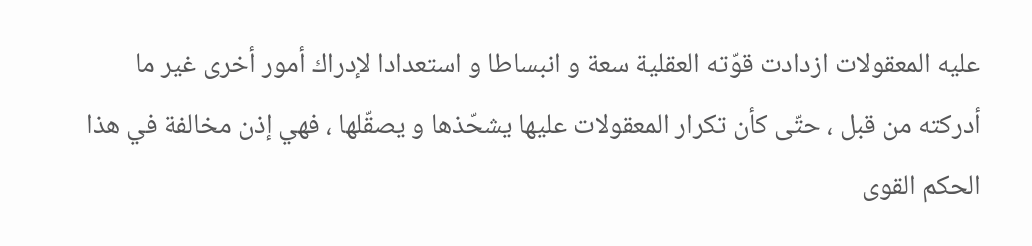عليه المعقولات ازدادت قوّته العقلية سعة و انبساطا و استعدادا لإدراك أمور أخرى غير ما أدركته من قبل ، حتّى كأن تكرار المعقولات عليها يشحّذها و يصقّلها ، فهي إذن مخالفة في هذا الحكم القوى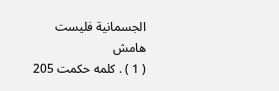الجسمانية فليست
هامش
( 1 ) . كلمه حكمت 205